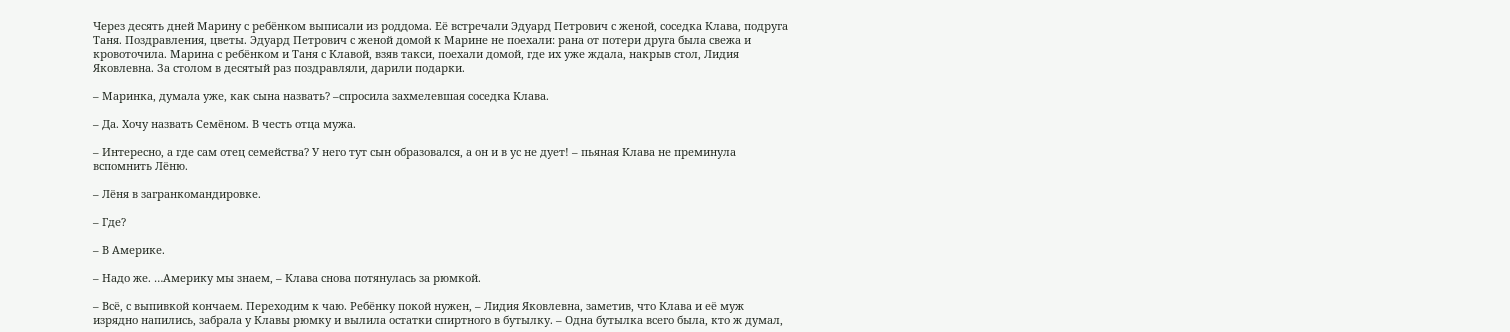Через десять дней Марину с ребёнком выписали из роддома. Её встречали Эдуард Петрович с женой, соседка Клава, подруга Таня. Поздравления, цветы. Эдуард Петрович с женой домой к Марине не поехали: рана от потери друга была свежа и кровоточила. Марина с ребёнком и Таня с Клавой, взяв такси, поехали домой, где их уже ждала, накрыв стол, Лидия Яковлевна. За столом в десятый раз поздравляли, дарили подарки.

– Маринка, думала уже, как сына назвать? –спросила захмелевшая соседка Клава.

– Да. Хочу назвать Семёном. В честь отца мужа.

– Интересно, а где сам отец семейства? У него тут сын образовался, а он и в ус не дует! – пьяная Клава не преминула вспомнить Лёню.

– Лёня в загранкомандировке.

– Где?

– В Америке.

– Надо же. …Америку мы знаем, – Клава снова потянулась за рюмкой.

– Всё, с выпивкой кончаем. Переходим к чаю. Ребёнку покой нужен, – Лидия Яковлевна, заметив, что Клава и её муж изрядно напились, забрала у Клавы рюмку и вылила остатки спиртного в бутылку. – Одна бутылка всего была, кто ж думал,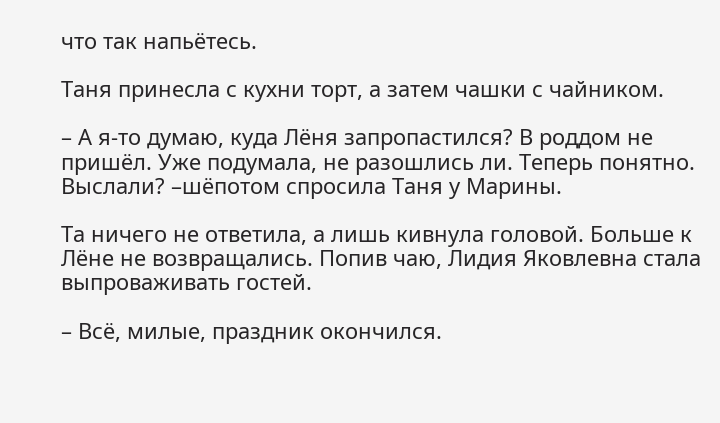что так напьётесь.

Таня принесла с кухни торт, а затем чашки с чайником.

– А я-то думаю, куда Лёня запропастился? В роддом не пришёл. Уже подумала, не разошлись ли. Теперь понятно. Выслали? –шёпотом спросила Таня у Марины.

Та ничего не ответила, а лишь кивнула головой. Больше к Лёне не возвращались. Попив чаю, Лидия Яковлевна стала выпроваживать гостей.

– Всё, милые, праздник окончился.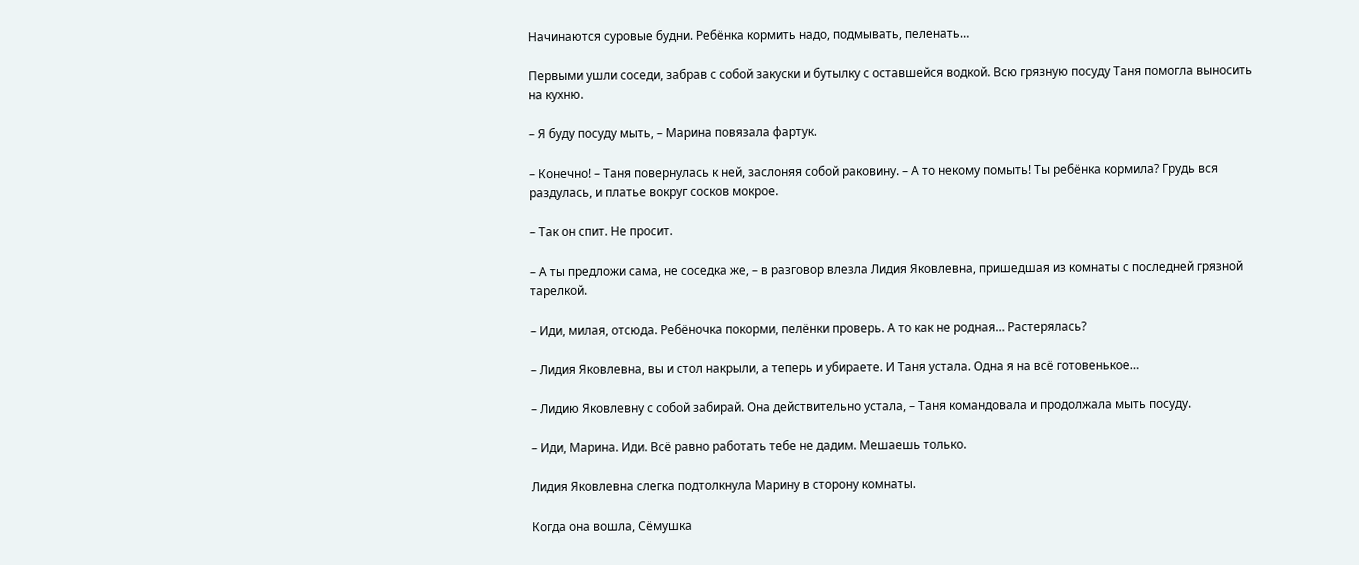Начинаются суровые будни. Ребёнка кормить надо, подмывать, пеленать…

Первыми ушли соседи, забрав с собой закуски и бутылку с оставшейся водкой. Всю грязную посуду Таня помогла выносить на кухню.

– Я буду посуду мыть, – Марина повязала фартук.

– Конечно! – Таня повернулась к ней, заслоняя собой раковину. – А то некому помыть! Ты ребёнка кормила? Грудь вся раздулась, и платье вокруг сосков мокрое.

– Так он спит. Не просит.

– А ты предложи сама, не соседка же, – в разговор влезла Лидия Яковлевна, пришедшая из комнаты с последней грязной тарелкой.

– Иди, милая, отсюда. Ребёночка покорми, пелёнки проверь. А то как не родная… Растерялась?

– Лидия Яковлевна, вы и стол накрыли, а теперь и убираете. И Таня устала. Одна я на всё готовенькое…

– Лидию Яковлевну с собой забирай. Она действительно устала, – Таня командовала и продолжала мыть посуду.

– Иди, Марина. Иди. Всё равно работать тебе не дадим. Мешаешь только.

Лидия Яковлевна слегка подтолкнула Марину в сторону комнаты.

Когда она вошла, Сёмушка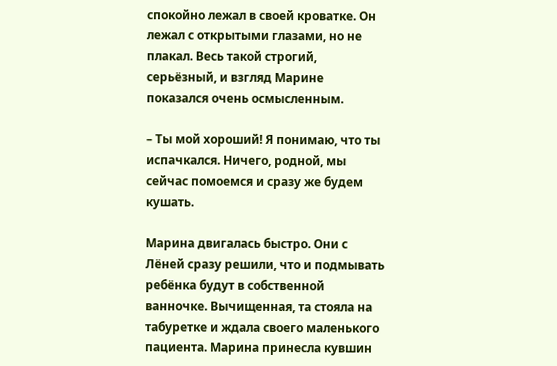спокойно лежал в своей кроватке. Он лежал с открытыми глазами, но не плакал. Весь такой строгий, серьёзный, и взгляд Марине показался очень осмысленным.

– Ты мой хороший! Я понимаю, что ты испачкался. Ничего, родной, мы сейчас помоемся и сразу же будем кушать.

Марина двигалась быстро. Они с Лёней сразу решили, что и подмывать ребёнка будут в собственной ванночке. Вычищенная, та стояла на табуретке и ждала своего маленького пациента. Марина принесла кувшин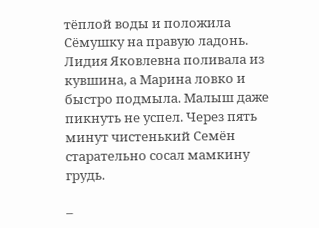тёплой воды и положила Сёмушку на правую ладонь. Лидия Яковлевна поливала из кувшина, а Марина ловко и быстро подмыла. Малыш даже пикнуть не успел. Через пять минут чистенький Семён старательно сосал мамкину грудь.

–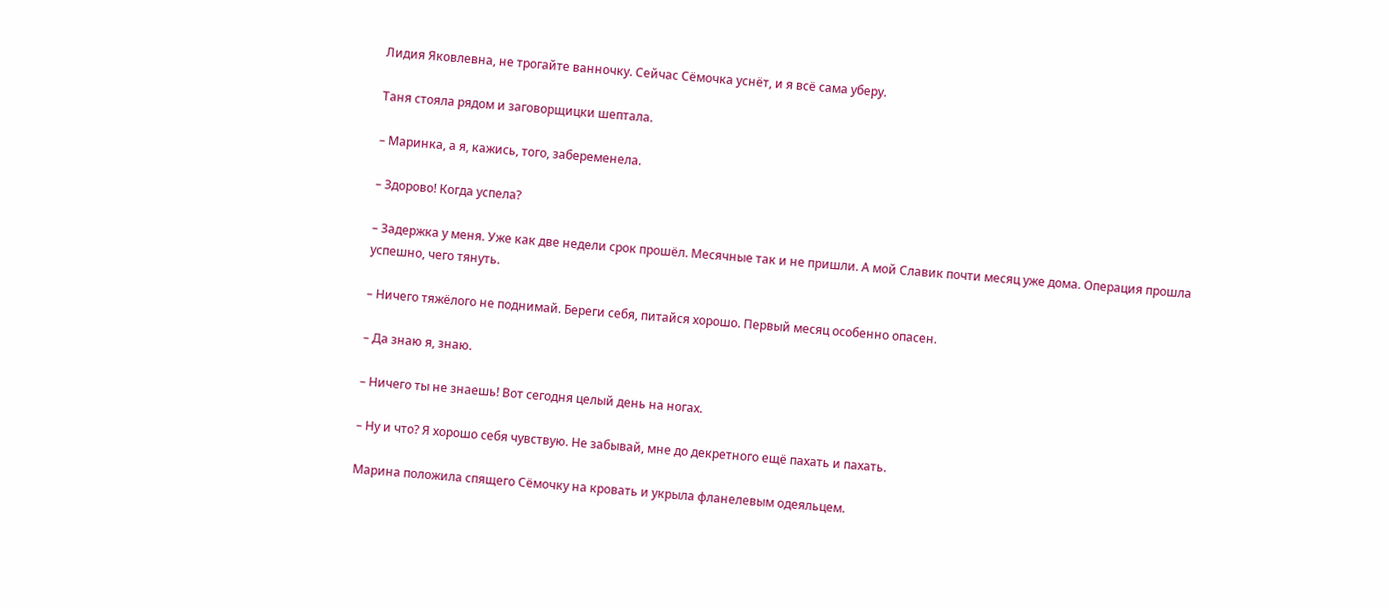Лидия Яковлевна, не трогайте ванночку. Сейчас Сёмочка уснёт, и я всё сама уберу.

Таня стояла рядом и заговорщицки шептала.

– Маринка, а я, кажись, того, забеременела.

– Здорово! Когда успела?

– Задержка у меня. Уже как две недели срок прошёл. Месячные так и не пришли. А мой Славик почти месяц уже дома. Операция прошла успешно, чего тянуть.

– Ничего тяжёлого не поднимай. Береги себя, питайся хорошо. Первый месяц особенно опасен.

– Да знаю я, знаю.

– Ничего ты не знаешь! Вот сегодня целый день на ногах.

– Ну и что? Я хорошо себя чувствую. Не забывай, мне до декретного ещё пахать и пахать.

Марина положила спящего Сёмочку на кровать и укрыла фланелевым одеяльцем.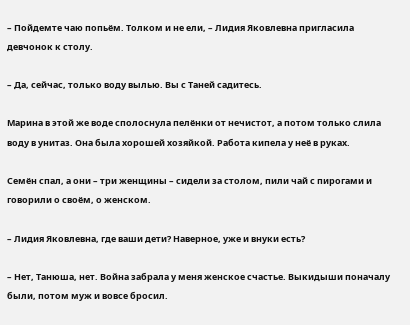– Пойдемте чаю попьём. Толком и не ели, – Лидия Яковлевна пригласила девчонок к столу.

– Да, сейчас, только воду вылью. Вы с Таней садитесь.

Марина в этой же воде сполоснула пелёнки от нечистот, а потом только слила воду в унитаз. Она была хорошей хозяйкой. Работа кипела у неё в руках.

Семён спал, а они – три женщины – сидели за столом, пили чай с пирогами и говорили о своём, о женском.

– Лидия Яковлевна, где ваши дети? Наверное, уже и внуки есть?

– Нет, Танюша, нет. Война забрала у меня женское счастье. Выкидыши поначалу были, потом муж и вовсе бросил.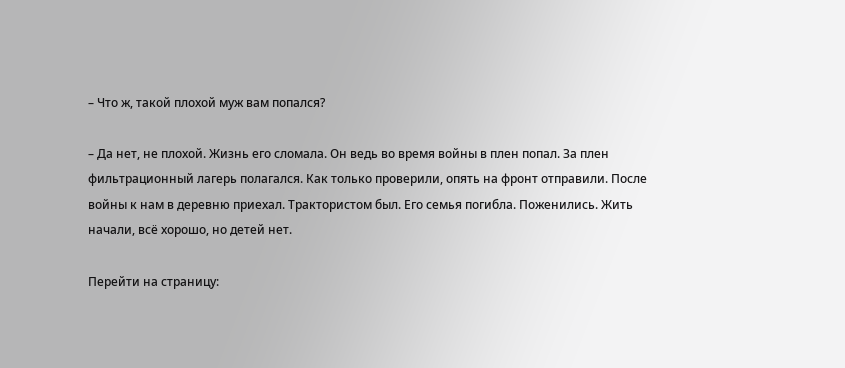– Что ж, такой плохой муж вам попался?

– Да нет, не плохой. Жизнь его сломала. Он ведь во время войны в плен попал. За плен фильтрационный лагерь полагался. Как только проверили, опять на фронт отправили. После войны к нам в деревню приехал. Трактористом был. Его семья погибла. Поженились. Жить начали, всё хорошо, но детей нет.

Перейти на страницу: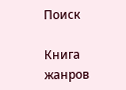Поиск

Книга жанров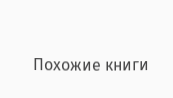Похожие книги